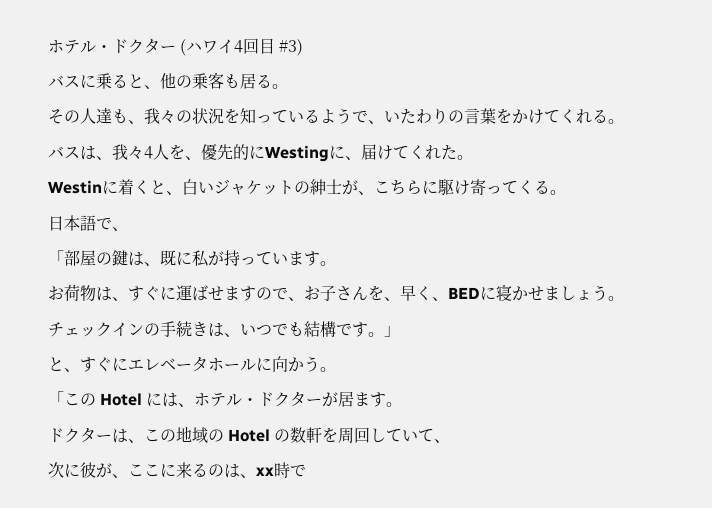ホテル・ドクター (ハワイ4回目 #3)
バスに乗ると、他の乗客も居る。
その人達も、我々の状況を知っているようで、いたわりの言葉をかけてくれる。
バスは、我々4人を、優先的にWestingに、届けてくれた。
Westinに着くと、白いジャケットの紳士が、こちらに駆け寄ってくる。
日本語で、
「部屋の鍵は、既に私が持っています。
お荷物は、すぐに運ばせますので、お子さんを、早く、BEDに寝かせましょう。
チェックインの手続きは、いつでも結構です。」
と、すぐにエレベータホールに向かう。
「この Hotel には、ホテル・ドクターが居ます。
ドクターは、この地域の Hotel の数軒を周回していて、
次に彼が、ここに来るのは、xx時で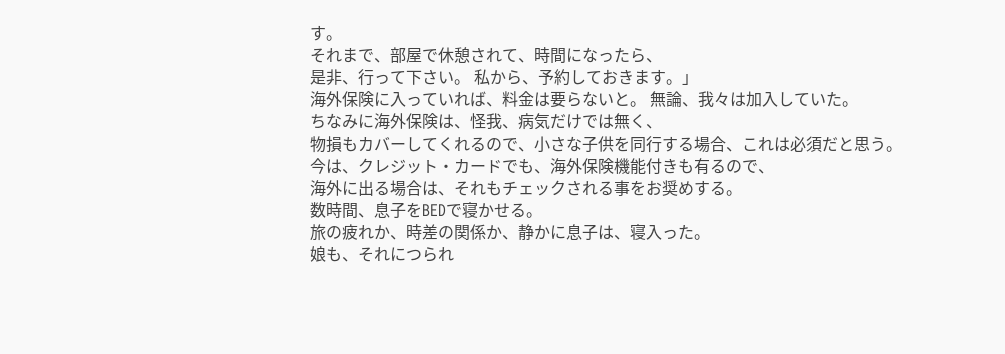す。
それまで、部屋で休憩されて、時間になったら、
是非、行って下さい。 私から、予約しておきます。」
海外保険に入っていれば、料金は要らないと。 無論、我々は加入していた。
ちなみに海外保険は、怪我、病気だけでは無く、
物損もカバーしてくれるので、小さな子供を同行する場合、これは必須だと思う。
今は、クレジット・カードでも、海外保険機能付きも有るので、
海外に出る場合は、それもチェックされる事をお奨めする。
数時間、息子をBEDで寝かせる。
旅の疲れか、時差の関係か、静かに息子は、寝入った。
娘も、それにつられ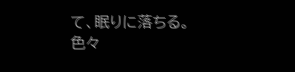て、眠りに落ちる。
色々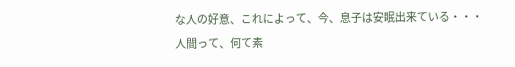な人の好意、これによって、今、息子は安眠出来ている・・・
人間って、何て素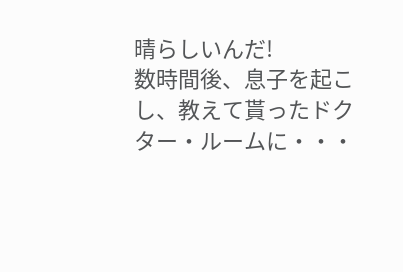晴らしいんだ!
数時間後、息子を起こし、教えて貰ったドクター・ルームに・・・